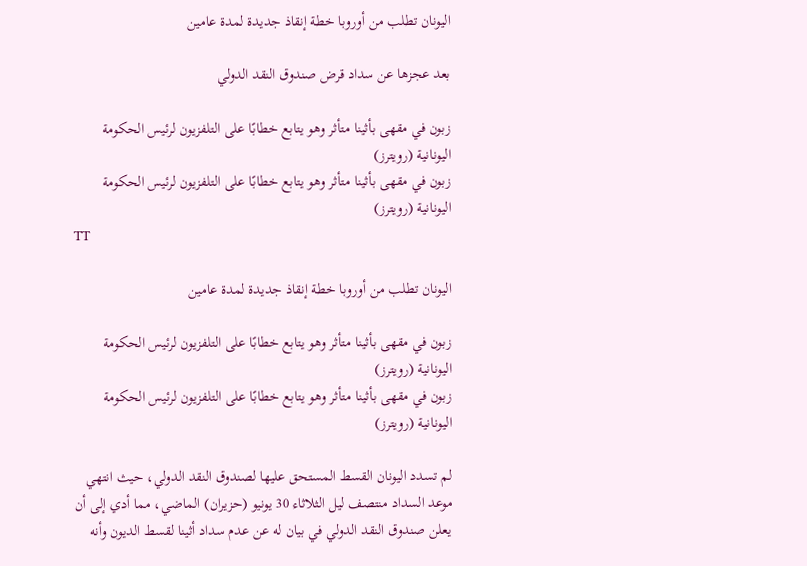اليونان تطلب من أوروبا خطة إنقاذ جديدة لمدة عامين

بعد عجزها عن سداد قرض صندوق النقد الدولي

زبون في مقهى بأثينا متأثر وهو يتابع خطابًا على التلفزيون لرئيس الحكومة اليونانية (رويترز)
زبون في مقهى بأثينا متأثر وهو يتابع خطابًا على التلفزيون لرئيس الحكومة اليونانية (رويترز)
TT

اليونان تطلب من أوروبا خطة إنقاذ جديدة لمدة عامين

زبون في مقهى بأثينا متأثر وهو يتابع خطابًا على التلفزيون لرئيس الحكومة اليونانية (رويترز)
زبون في مقهى بأثينا متأثر وهو يتابع خطابًا على التلفزيون لرئيس الحكومة اليونانية (رويترز)

لم تسدد اليونان القسط المستحق عليها لصندوق النقد الدولي، حيث انتهي موعد السداد منتصف ليل الثلاثاء 30 يونيو (حزيران) الماضي، مما أدي إلى أن يعلن صندوق النقد الدولي في بيان له عن عدم سداد أثينا لقسط الديون وأنه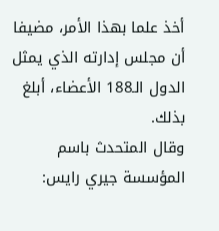أخذ علما بهذا الأمر، مضيفا أن مجلس إدارته الذي يمثل الدول الـ188 الأعضاء، أبلغ بذلك.
وقال المتحدث باسم المؤسسة جيري رايس: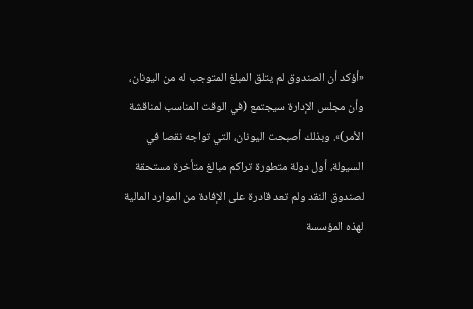«أؤكد أن الصندوق لم يتلق المبلغ المتوجب له من اليونان، وأن مجلس الإدارة سيجتمع (في الوقت المناسب لمناقشة الأمر)». وبذلك أصبحت اليونان، التي تواجه نقصا في السيولة، أول دولة متطورة تراكم مبالغ متأخرة مستحقة لصندوق النقد ولم تعد قادرة على الإفادة من الموارد المالية لهذه المؤسسة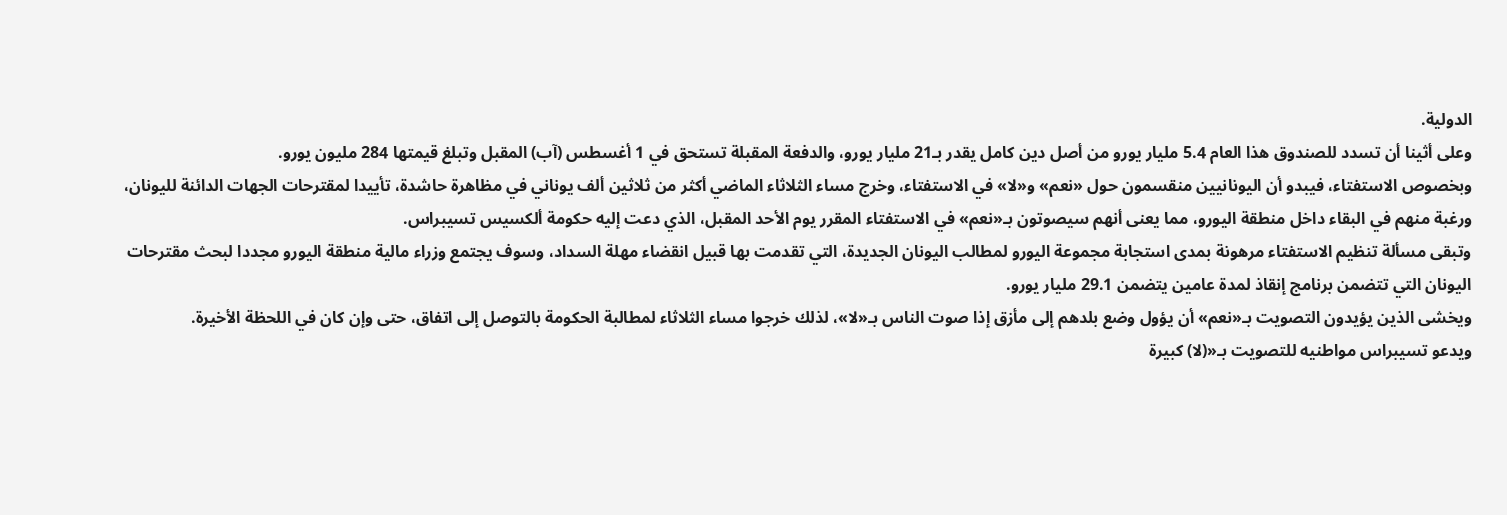الدولية.
وعلى أثينا أن تسدد للصندوق هذا العام 5.4 مليار يورو من أصل دين كامل يقدر بـ21 مليار يورو، والدفعة المقبلة تستحق في 1 أغسطس (آب) المقبل وتبلغ قيمتها 284 مليون يورو.
وبخصوص الاستفتاء، فيبدو أن اليونانيين منقسمون حول «نعم» و«لا» في الاستفتاء، وخرج مساء الثلاثاء الماضي أكثر من ثلاثين ألف يوناني في مظاهرة حاشدة، تأييدا لمقترحات الجهات الدائنة لليونان، ورغبة منهم في البقاء داخل منطقة اليورو، مما يعنى أنهم سيصوتون بـ«نعم» في الاستفتاء المقرر يوم الأحد المقبل، الذي دعت إليه حكومة ألكسيس تسيبراس.
وتبقى مسألة تنظيم الاستفتاء مرهونة بمدى استجابة مجموعة اليورو لمطالب اليونان الجديدة، التي تقدمت بها قبيل انقضاء مهلة السداد، وسوف يجتمع وزراء مالية منطقة اليورو مجددا لبحث مقترحات اليونان التي تتضمن برنامج إنقاذ لمدة عامين يتضمن 29.1 مليار يورو.
ويخشى الذين يؤيدون التصويت بـ«نعم» أن يؤول وضع بلدهم إلى مأزق إذا صوت الناس بـ«لا»، لذلك خرجوا مساء الثلاثاء لمطالبة الحكومة بالتوصل إلى اتفاق، حتى وإن كان في اللحظة الأخيرة.
ويدعو تسيبراس مواطنيه للتصويت بـ«(لا) كبيرة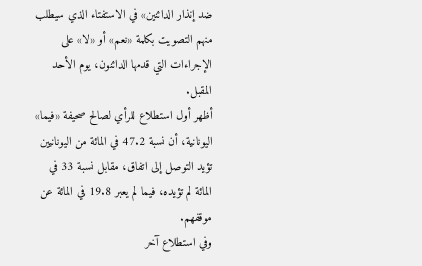ضد إنذار الدائنين» في الاستفتاء الذي سيطلب منهم التصويت بكلمة «نعم» أو «لا» على الإجراءات التي قدمها الدائنون، يوم الأحد المقبل.
أظهر أول استطلاع للرأي لصالح صحيفة «فيما» اليونانية، أن نسبة 47.2 في المائة من اليونانيين تؤيد التوصل إلى اتفاق، مقابل نسبة 33 في المائة لم تؤيده، فيما لم يعبر 19.8 في المائة عن موقفهم.
وفي استطلاع آخر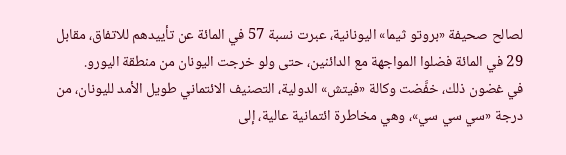لصالح صحيفة «بروتو ثيما» اليونانية، عبرت نسبة 57 في المائة عن تأييدهم للاتفاق، مقابل 29 في المائة فضلوا المواجهة مع الدائنين، حتى ولو خرجت اليونان من منطقة اليورو.
في غضون ذلك، خفَّضت وكالة «فيتش» الدولية، التصنيف الائتماني طويل الأمد لليونان، من درجة «سي سي سي»، وهي مخاطرة ائتمانية عالية، إلى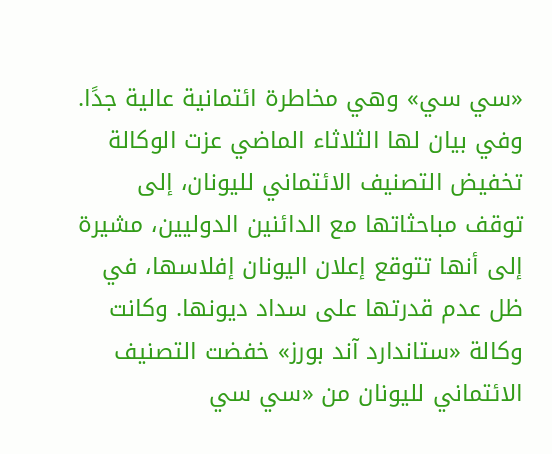«سي سي» وهي مخاطرة ائتمانية عالية جدًا.
وفي بيان لها الثلاثاء الماضي عزت الوكالة تخفيض التصنيف الائتماني لليونان، إلى توقف مباحثاتها مع الدائنين الدوليين، مشيرة إلى أنها تتوقع إعلان اليونان إفلاسها، في ظل عدم قدرتها على سداد ديونها. وكانت وكالة «ستاندارد آند بورز» خفضت التصنيف الائتماني لليونان من «سي سي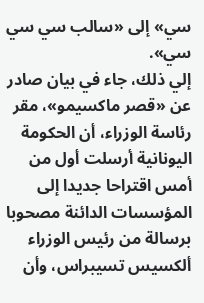سي» إلى «سالب سي سي سي».
إلي ذلك، جاء في بيان صادر عن «قصر ماكسيمو»، مقر رئاسة الوزراء، أن الحكومة اليونانية أرسلت أول من أمس اقتراحا جديدا إلى المؤسسات الدائنة مصحوبا برسالة من رئيس الوزراء ألكسيس تسيبراس، وأن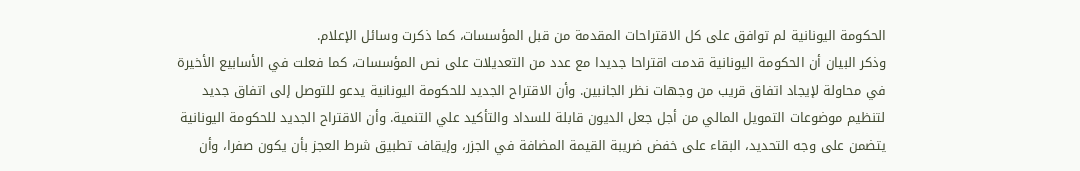الحكومة اليونانية لم توافق على كل الاقتراحات المقدمة من قبل المؤسسات، كما ذكرت وسائل الإعلام.
وذكر البيان أن الحكومة اليونانية قدمت اقتراحا جديدا مع عدد من التعديلات على نص المؤسسات، كما فعلت في الأسابيع الأخيرة في محاولة لإيجاد اتفاق قريب من وجهات نظر الجانبين. وأن الاقتراح الجديد للحكومة اليونانية يدعو للتوصل إلى اتفاق جديد لتنظيم موضوعات التمويل المالي من أجل جعل الديون قابلة للسداد والتأكيد علي التنمية. وأن الاقتراح الجديد للحكومة اليونانية يتضمن على وجه التحديد، البقاء على خفض ضريبة القيمة المضافة في الجزر، وإيقاف تطبيق شرط العجز بأن يكون صفرا، وأن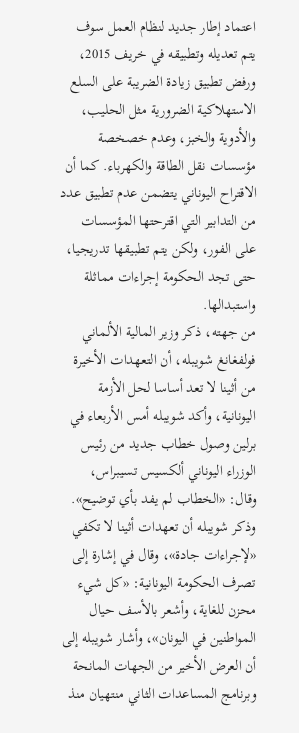اعتماد إطار جديد لنظام العمل سوف يتم تعديله وتطبيقه في خريف 2015، ورفض تطبيق زيادة الضريبة على السلع الاستهلاكية الضرورية مثل الحليب، والأدوية والخبز، وعدم خصخصة مؤسسات نقل الطاقة والكهرباء. كما أن الاقتراح اليوناني يتضمن عدم تطبيق عدد من التدابير التي اقترحتها المؤسسات على الفور، ولكن يتم تطبيقها تدريجيا، حتى تجد الحكومة إجراءات مماثلة واستبدالها.
من جهته، ذكر وزير المالية الألماني فولفغانغ شويبله، أن التعهدات الأخيرة من أثينا لا تعد أساسا لحل الأزمة اليونانية، وأكد شويبله أمس الأربعاء في برلين وصول خطاب جديد من رئيس الوزراء اليوناني ألكسيس تسيبراس، وقال: «الخطاب لم يفد بأي توضيح».
وذكر شويبله أن تعهدات أثينا لا تكفي «لإجراءات جادة»، وقال في إشارة إلى تصرف الحكومة اليونانية: «كل شيء محزن للغاية، وأشعر بالأسف حيال المواطنين في اليونان»، وأشار شويبله إلى أن العرض الأخير من الجهات المانحة وبرنامج المساعدات الثاني منتهيان منذ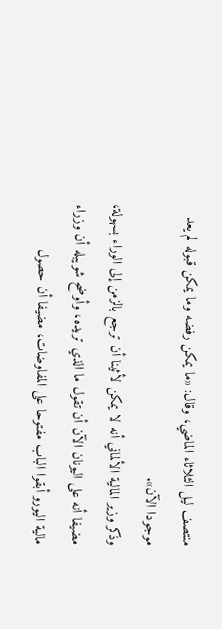منتصف ليل الثلاثاء الماضي، وقال: «ما يمكن رفضه وما يمكن قبوله لم يعد موجودا الآن».
وذكر وزير المالية الألماني أنه لا يمكن لأثينا أن ترجع بالزمن إلى الوراء بسهولة، مضيفا أنه على اليونان الآن أن تقول ما الذي تريده، وأوضح شويبله أن وزراء مالية اليورو أبقوا الباب مفتوحا على المفاوضات، مضيفا أن حصول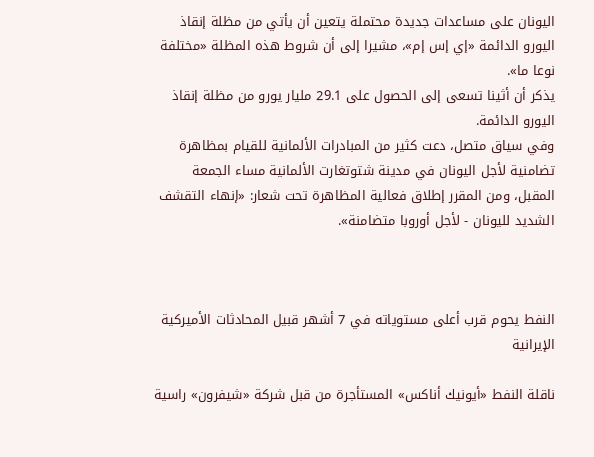اليونان على مساعدات جديدة محتملة يتعين أن يأتي من مظلة إنقاذ اليورو الدائمة «إي إس إم»، مشيرا إلى أن شروط هذه المظلة «مختلفة نوعا ما».
يذكر أن أثينا تسعى إلى الحصول على 29.1 مليار يورو من مظلة إنقاذ اليورو الدائمة.
وفي سياق متصل، دعت كثير من المبادرات الألمانية للقيام بمظاهرة تضامنية لأجل اليونان في مدينة شتوتغارت الألمانية مساء الجمعة المقبل، ومن المقرر إطلاق فعالية المظاهرة تحت شعار: «إنهاء التقشف الشديد لليونان - لأجل أوروبا متضامنة».



النفط يحوم قرب أعلى مستوياته في 7 أشهر قبيل المحادثات الأميركية الإيرانية

ناقلة النفط «أيونيك أناكس» المستأجرة من قبل شركة «شيفرون» راسية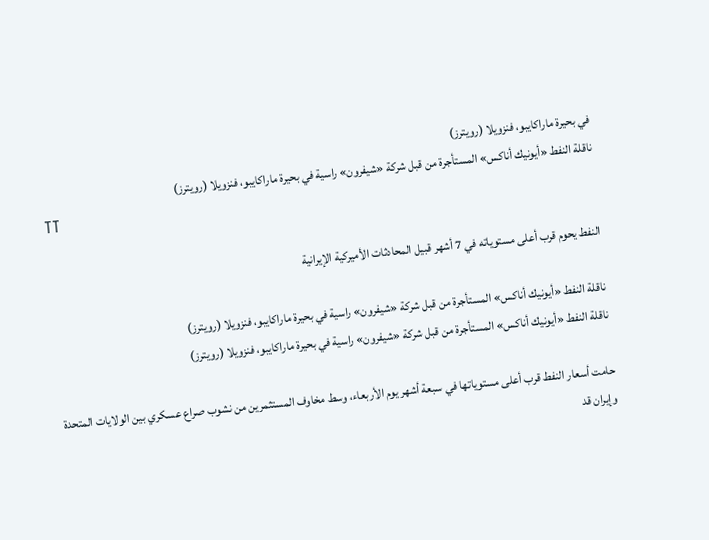في بحيرة ماراكايبو، فنزويلا (رويترز)
ناقلة النفط «أيونيك أناكس» المستأجرة من قبل شركة «شيفرون» راسية في بحيرة ماراكايبو، فنزويلا (رويترز)
TT

النفط يحوم قرب أعلى مستوياته في 7 أشهر قبيل المحادثات الأميركية الإيرانية

ناقلة النفط «أيونيك أناكس» المستأجرة من قبل شركة «شيفرون» راسية في بحيرة ماراكايبو، فنزويلا (رويترز)
ناقلة النفط «أيونيك أناكس» المستأجرة من قبل شركة «شيفرون» راسية في بحيرة ماراكايبو، فنزويلا (رويترز)

حامت أسعار النفط قرب أعلى مستوياتها في سبعة أشهر يوم الأربعاء، وسط مخاوف المستثمرين من نشوب صراع عسكري بين الولايات المتحدة وإيران قد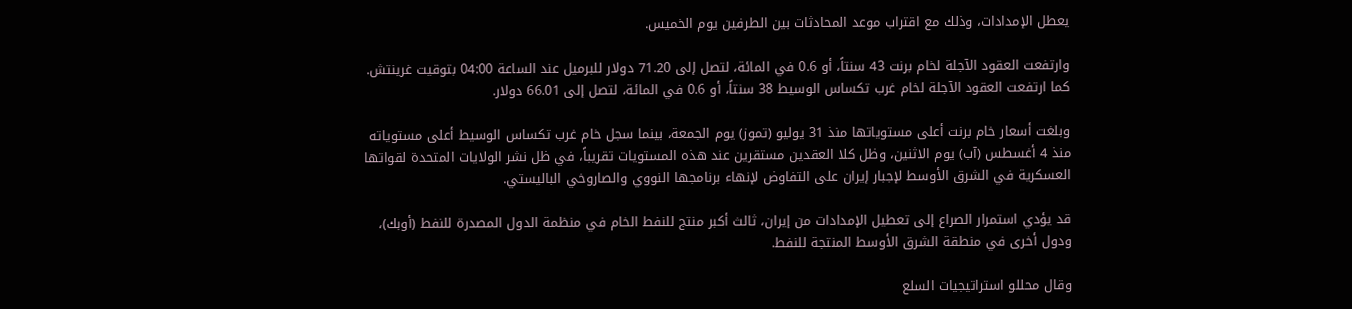يعطل الإمدادات، وذلك مع اقتراب موعد المحادثات بين الطرفين يوم الخميس.

وارتفعت العقود الآجلة لخام برنت 43 سنتاً، أو 0.6 في المائة، لتصل إلى 71.20 دولار للبرميل عند الساعة 04:00 بتوقيت غرينتش. كما ارتفعت العقود الآجلة لخام غرب تكساس الوسيط 38 سنتاً، أو 0.6 في المائة، لتصل إلى 66.01 دولار.

وبلغت أسعار خام برنت أعلى مستوياتها منذ 31 يوليو (تموز) يوم الجمعة، بينما سجل خام غرب تكساس الوسيط أعلى مستوياته منذ 4 أغسطس (آب) يوم الاثنين، وظل كلا العقدين مستقرين عند هذه المستويات تقريباً، في ظل نشر الولايات المتحدة لقواتها العسكرية في الشرق الأوسط لإجبار إيران على التفاوض لإنهاء برنامجها النووي والصاروخي الباليستي.

قد يؤدي استمرار الصراع إلى تعطيل الإمدادات من إيران، ثالث أكبر منتج للنفط الخام في منظمة الدول المصدرة للنفط (أوبك)، ودول أخرى في منطقة الشرق الأوسط المنتجة للنفط.

وقال محللو استراتيجيات السلع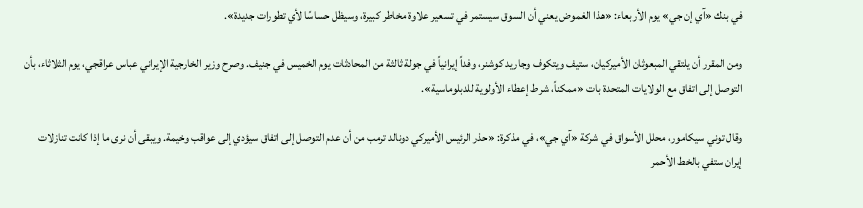في بنك «آي إن جي» يوم الأربعاء: «هذا الغموض يعني أن السوق سيستمر في تسعير علاوة مخاطر كبيرة، وسيظل حساسًا لأي تطورات جديدة».

ومن المقرر أن يلتقي المبعوثان الأميركيان، ستيف ويتكوف وجاريد كوشنر، وفداً إيرانياً في جولة ثالثة من المحادثات يوم الخميس في جنيف. وصرح وزير الخارجية الإيراني عباس عراقجي، يوم الثلاثاء، بأن التوصل إلى اتفاق مع الولايات المتحدة بات «ممكناً، شرط إعطاء الأولوية للدبلوماسية».

وقال توني سيكامور، محلل الأسواق في شركة «آي جي»، في مذكرة: «حذر الرئيس الأميركي دونالد ترمب من أن عدم التوصل إلى اتفاق سيؤدي إلى عواقب وخيمة. ويبقى أن نرى ما إذا كانت تنازلات إيران ستفي بالخط الأحمر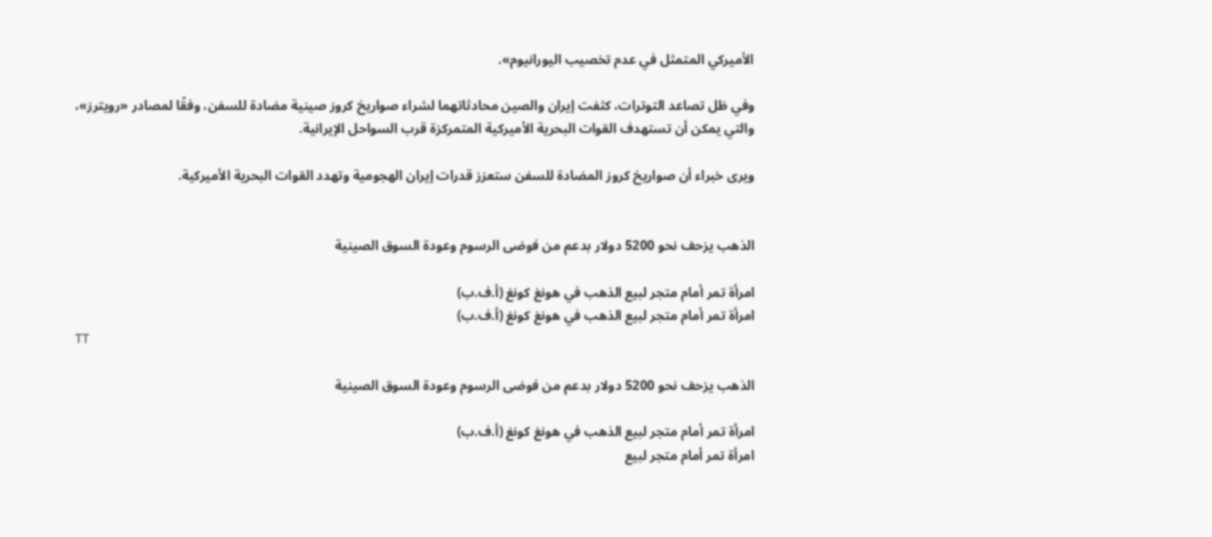الأميركي المتمثل في عدم تخصيب اليورانيوم».

وفي ظل تصاعد التوترات، كثفت إيران والصين محادثاتهما لشراء صواريخ كروز صينية مضادة للسفن، وفقًا لمصادر «رويترز»، والتي يمكن أن تستهدف القوات البحرية الأميركية المتمركزة قرب السواحل الإيرانية.

ويرى خبراء أن صواريخ كروز المضادة للسفن ستعزز قدرات إيران الهجومية وتهدد القوات البحرية الأميركية.


الذهب يزحف نحو 5200 دولار بدعم من فوضى الرسوم وعودة السوق الصينية

امرأة تمر أمام متجر لبيع الذهب في هونغ كونغ (أ.ف.ب)
امرأة تمر أمام متجر لبيع الذهب في هونغ كونغ (أ.ف.ب)
TT

الذهب يزحف نحو 5200 دولار بدعم من فوضى الرسوم وعودة السوق الصينية

امرأة تمر أمام متجر لبيع الذهب في هونغ كونغ (أ.ف.ب)
امرأة تمر أمام متجر لبيع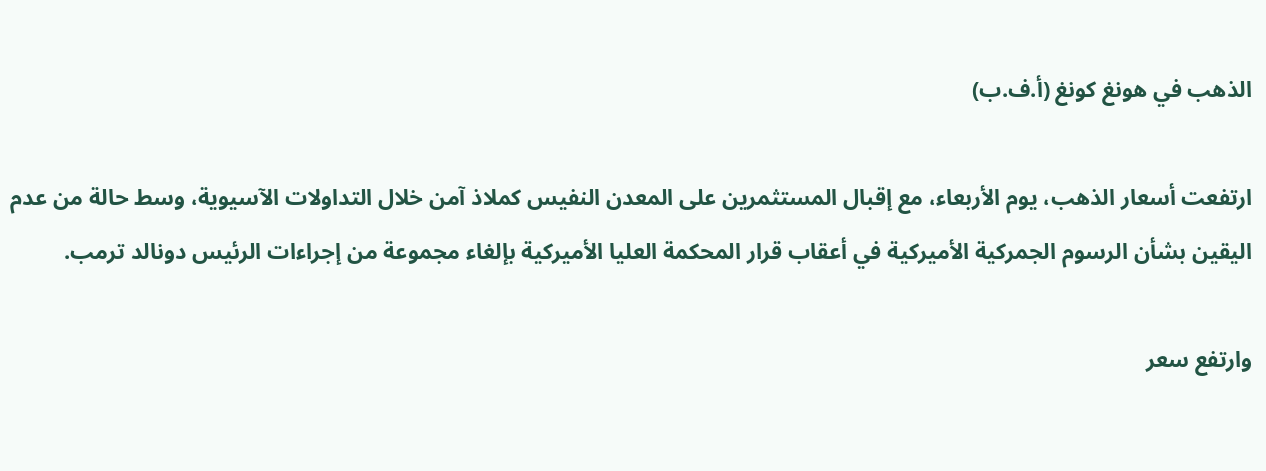الذهب في هونغ كونغ (أ.ف.ب)

ارتفعت أسعار الذهب، يوم الأربعاء، مع إقبال المستثمرين على المعدن النفيس كملاذ آمن خلال التداولات الآسيوية، وسط حالة من عدم اليقين بشأن الرسوم الجمركية الأميركية في أعقاب قرار المحكمة العليا الأميركية بإلغاء مجموعة من إجراءات الرئيس دونالد ترمب.

وارتفع سعر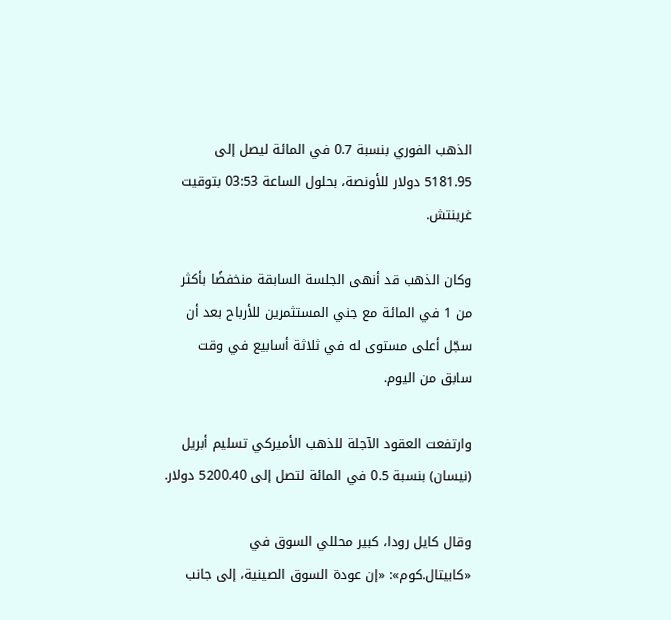الذهب الفوري بنسبة 0.7 في المائة ليصل إلى 5181.95 دولار للأونصة، بحلول الساعة 03:53 بتوقيت غرينتش.

وكان الذهب قد أنهى الجلسة السابقة منخفضًا بأكثر من 1 في المائة مع جني المستثمرين للأرباح بعد أن سجّل أعلى مستوى له في ثلاثة أسابيع في وقت سابق من اليوم.

وارتفعت العقود الآجلة للذهب الأميركي تسليم أبريل (نيسان) بنسبة 0.5 في المائة لتصل إلى 5200.40 دولار.

وقال كايل رودا، كبير محللي السوق في «كابيتال.كوم»: «إن عودة السوق الصينية، إلى جانب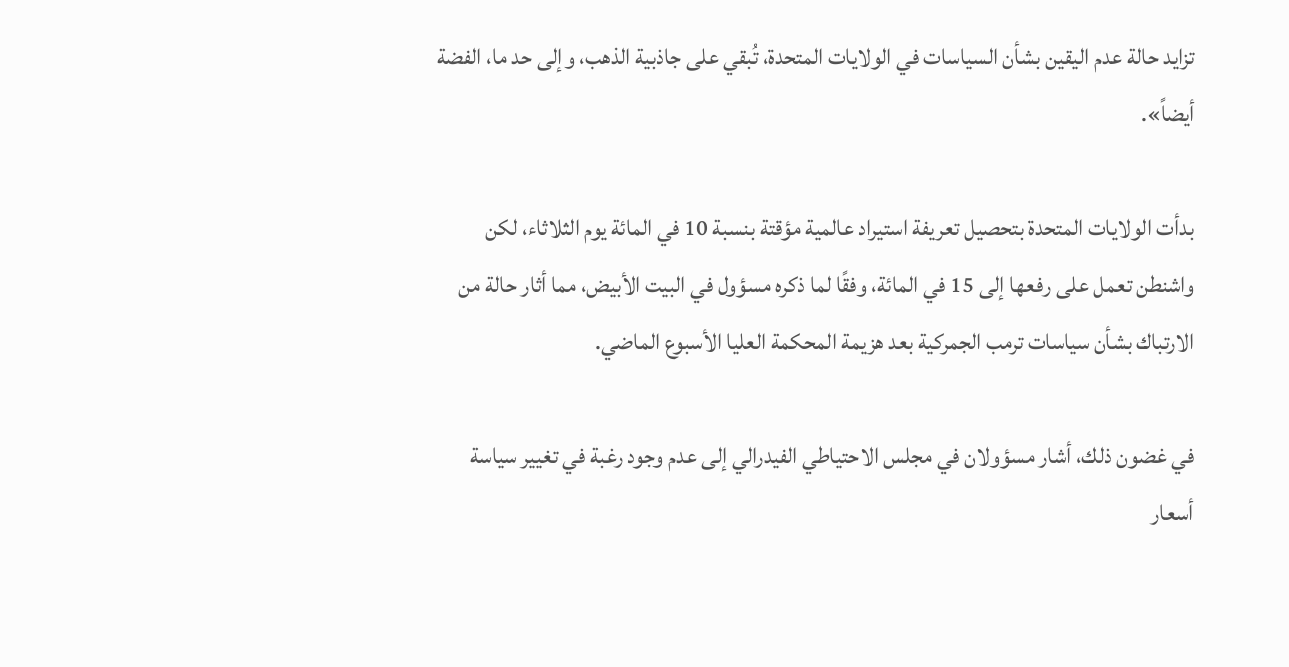تزايد حالة عدم اليقين بشأن السياسات في الولايات المتحدة، تُبقي على جاذبية الذهب، وإلى حد ما، الفضة أيضاً».

بدأت الولايات المتحدة بتحصيل تعريفة استيراد عالمية مؤقتة بنسبة 10 في المائة يوم الثلاثاء، لكن واشنطن تعمل على رفعها إلى 15 في المائة، وفقًا لما ذكره مسؤول في البيت الأبيض، مما أثار حالة من الارتباك بشأن سياسات ترمب الجمركية بعد هزيمة المحكمة العليا الأسبوع الماضي.

في غضون ذلك، أشار مسؤولان في مجلس الاحتياطي الفيدرالي إلى عدم وجود رغبة في تغيير سياسة أسعار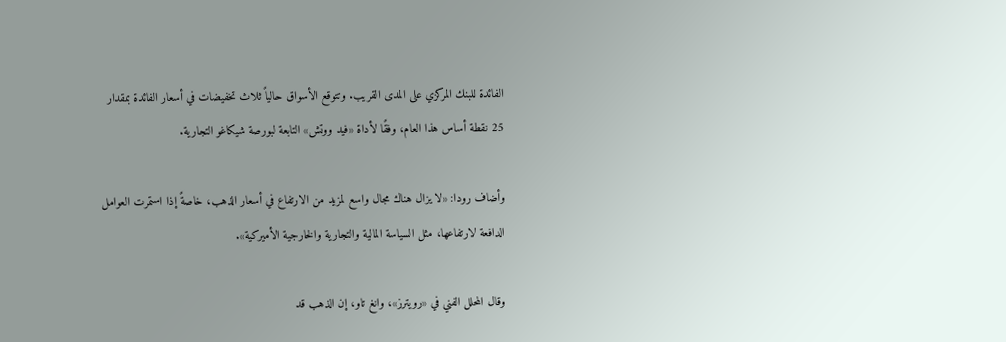الفائدة للبنك المركزي على المدى القريب. وتتوقع الأسواق حالياً ثلاث تخفيضات في أسعار الفائدة بمقدار 25 نقطة أساس هذا العام، وفقًا لأداة «فيد ووتش» التابعة لبورصة شيكاغو التجارية.

وأضاف رودا: «لا يزال هناك مجال واسع لمزيد من الارتفاع في أسعار الذهب، خاصةً إذا استمرت العوامل الدافعة لارتفاعها، مثل السياسة المالية والتجارية والخارجية الأميركية».

وقال المحلل الفني في «رويترز»، وانغ تاو، إن الذهب قد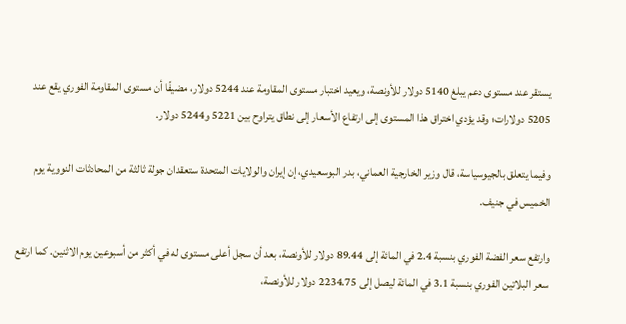يستقر عند مستوى دعم يبلغ 5140 دولار للأونصة، ويعيد اختبار مستوى المقاومة عند 5244 دولار، مضيفًا أن مستوى المقاومة الفوري يقع عند 5205 دولارات؛ وقد يؤدي اختراق هذا المستوى إلى ارتفاع الأسعار إلى نطاق يتراوح بين 5221 و5244 دولار.

وفيما يتعلق بالجيوسياسة، قال وزير الخارجية العماني، بدر البوسعيدي، إن إيران والولايات المتحدة ستعقدان جولة ثالثة من المحادثات النووية يوم الخميس في جنيف.

وارتفع سعر الفضة الفوري بنسبة 2.4 في المائة إلى 89.44 دولار للأونصة، بعد أن سجل أعلى مستوى له في أكثر من أسبوعين يوم الاثنين. كما ارتفع سعر البلاتين الفوري بنسبة 3.1 في المائة ليصل إلى 2234.75 دولار للأونصة،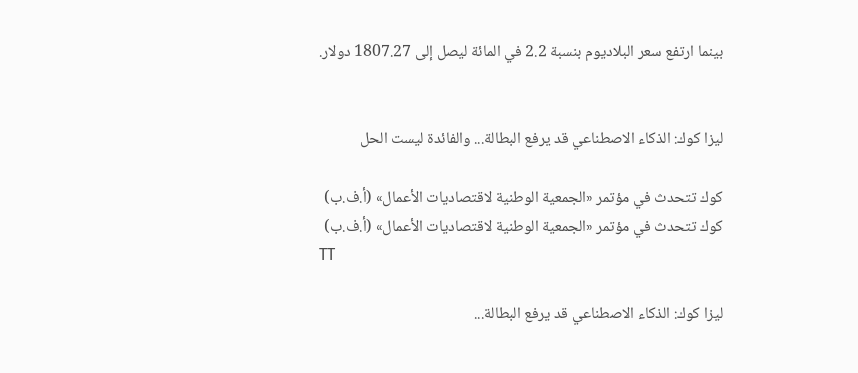بينما ارتفع سعر البلاديوم بنسبة 2.2 في المائة ليصل إلى 1807.27 دولار.


ليزا كوك: الذكاء الاصطناعي قد يرفع البطالة... والفائدة ليست الحل

كوك تتحدث في مؤتمر «الجمعية الوطنية لاقتصاديات الأعمال» (أ.ف.ب)
كوك تتحدث في مؤتمر «الجمعية الوطنية لاقتصاديات الأعمال» (أ.ف.ب)
TT

ليزا كوك: الذكاء الاصطناعي قد يرفع البطالة...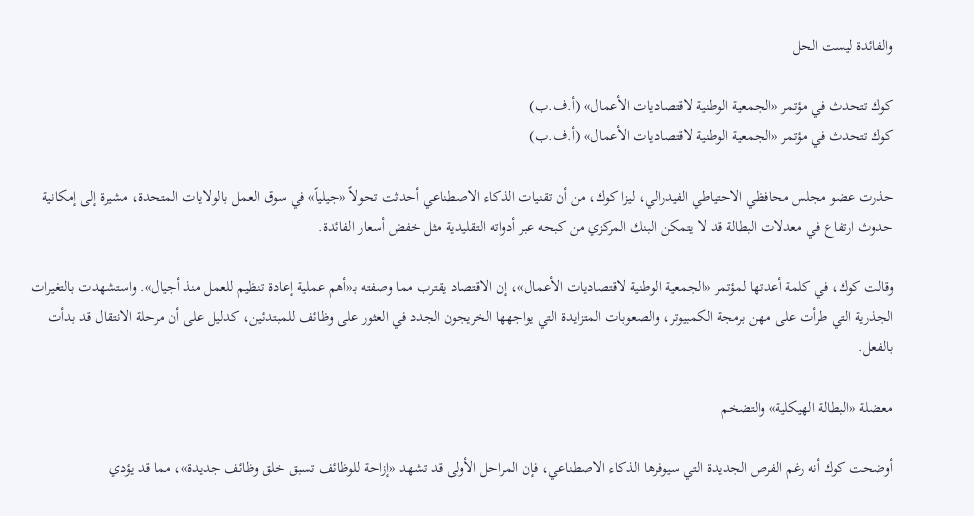والفائدة ليست الحل

كوك تتحدث في مؤتمر «الجمعية الوطنية لاقتصاديات الأعمال» (أ.ف.ب)
كوك تتحدث في مؤتمر «الجمعية الوطنية لاقتصاديات الأعمال» (أ.ف.ب)

حذرت عضو مجلس محافظي الاحتياطي الفيدرالي، ليزا كوك، من أن تقنيات الذكاء الاصطناعي أحدثت تحولاً «جيلياً» في سوق العمل بالولايات المتحدة، مشيرة إلى إمكانية حدوث ارتفاع في معدلات البطالة قد لا يتمكن البنك المركزي من كبحه عبر أدواته التقليدية مثل خفض أسعار الفائدة.

وقالت كوك، في كلمة أعدتها لمؤتمر «الجمعية الوطنية لاقتصاديات الأعمال»، إن الاقتصاد يقترب مما وصفته بـ«أهم عملية إعادة تنظيم للعمل منذ أجيال». واستشهدت بالتغيرات الجذرية التي طرأت على مهن برمجة الكمبيوتر، والصعوبات المتزايدة التي يواجهها الخريجون الجدد في العثور على وظائف للمبتدئين، كدليل على أن مرحلة الانتقال قد بدأت بالفعل.

معضلة «البطالة الهيكلية» والتضخم

أوضحت كوك أنه رغم الفرص الجديدة التي سيوفرها الذكاء الاصطناعي، فإن المراحل الأولى قد تشهد «إزاحة للوظائف تسبق خلق وظائف جديدة»، مما قد يؤدي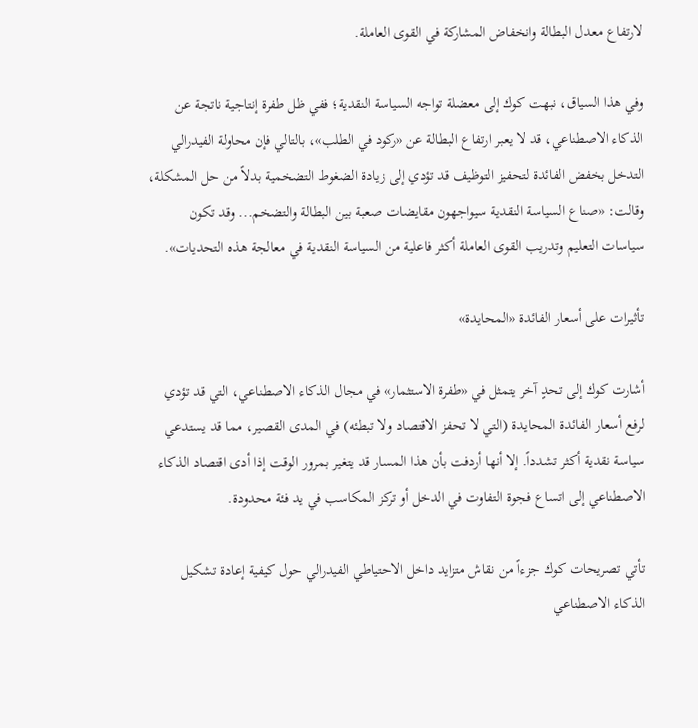لارتفاع معدل البطالة وانخفاض المشاركة في القوى العاملة.

وفي هذا السياق، نبهت كوك إلى معضلة تواجه السياسة النقدية؛ ففي ظل طفرة إنتاجية ناتجة عن الذكاء الاصطناعي، قد لا يعبر ارتفاع البطالة عن «ركود في الطلب»، بالتالي فإن محاولة الفيدرالي التدخل بخفض الفائدة لتحفيز التوظيف قد تؤدي إلى زيادة الضغوط التضخمية بدلاً من حل المشكلة، وقالت: «صناع السياسة النقدية سيواجهون مقايضات صعبة بين البطالة والتضخم... وقد تكون سياسات التعليم وتدريب القوى العاملة أكثر فاعلية من السياسة النقدية في معالجة هذه التحديات».

تأثيرات على أسعار الفائدة «المحايدة»

أشارت كوك إلى تحدٍ آخر يتمثل في «طفرة الاستثمار» في مجال الذكاء الاصطناعي، التي قد تؤدي لرفع أسعار الفائدة المحايدة (التي لا تحفز الاقتصاد ولا تبطئه) في المدى القصير، مما قد يستدعي سياسة نقدية أكثر تشدداً. إلا أنها أردفت بأن هذا المسار قد يتغير بمرور الوقت إذا أدى اقتصاد الذكاء الاصطناعي إلى اتساع فجوة التفاوت في الدخل أو تركز المكاسب في يد فئة محدودة.

تأتي تصريحات كوك جزءاً من نقاش متزايد داخل الاحتياطي الفيدرالي حول كيفية إعادة تشكيل الذكاء الاصطناعي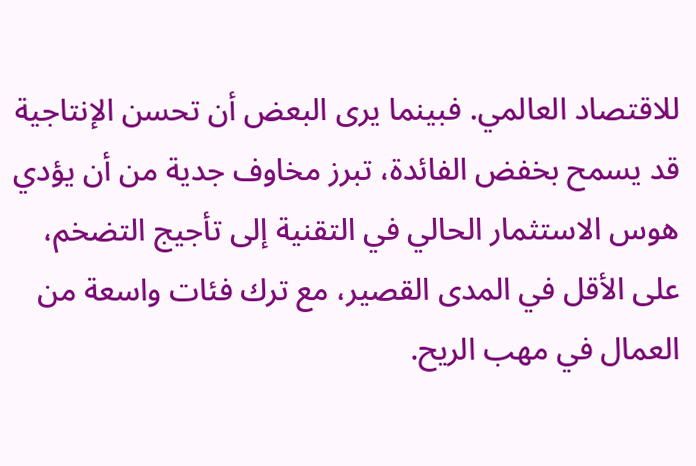للاقتصاد العالمي. فبينما يرى البعض أن تحسن الإنتاجية قد يسمح بخفض الفائدة، تبرز مخاوف جدية من أن يؤدي هوس الاستثمار الحالي في التقنية إلى تأجيج التضخم، على الأقل في المدى القصير، مع ترك فئات واسعة من العمال في مهب الريح.